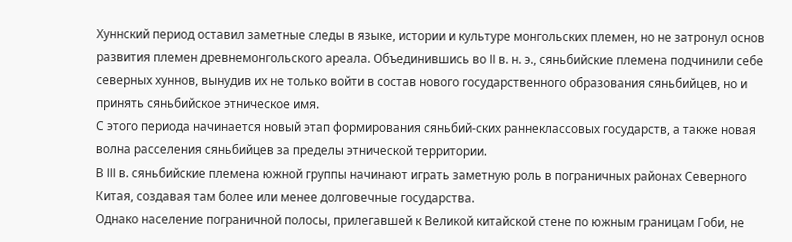Хуннский период оставил заметные следы в языке, истории и культуре монгольских племен, но не затронул основ развития племен древнемонгольского ареала. Объединившись во II в. н. э., сяньбийские племена подчинили себе северных хуннов, вынудив их не только войти в состав нового государственного образования сяньбийцев, но и принять сяньбийское этническое имя.
С этого периода начинается новый этап формирования сяньбий-ских раннеклассовых государств, а также новая волна расселения сяньбийцев за пределы этнической территории.
В III в. сяньбийские племена южной группы начинают играть заметную роль в пограничных районах Северного Китая, создавая там более или менее долговечные государства.
Однако население пограничной полосы, прилегавшей к Великой китайской стене по южным границам Гоби, не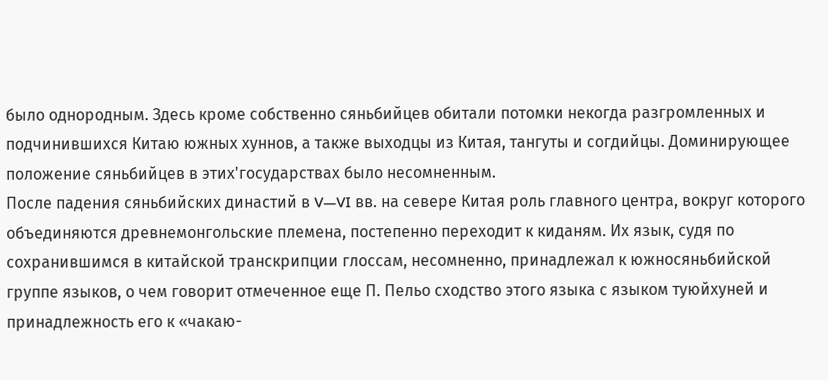было однородным. Здесь кроме собственно сяньбийцев обитали потомки некогда разгромленных и подчинившихся Китаю южных хуннов, а также выходцы из Китая, тангуты и согдийцы. Доминирующее положение сяньбийцев в этих'государствах было несомненным.
После падения сяньбийских династий в V—VI вв. на севере Китая роль главного центра, вокруг которого объединяются древнемонгольские племена, постепенно переходит к киданям. Их язык, судя по сохранившимся в китайской транскрипции глоссам, несомненно, принадлежал к южносяньбийской группе языков, о чем говорит отмеченное еще П. Пельо сходство этого языка с языком туюйхуней и принадлежность его к «чакаю-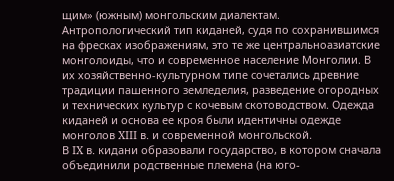щим» (южным) монгольским диалектам. Антропологический тип киданей, судя по сохранившимся на фресках изображениям, это те же центральноазиатские монголоиды, что и современное население Монголии. В их хозяйственно-культурном типе сочетались древние традиции пашенного земледелия, разведение огородных и технических культур с кочевым скотоводством. Одежда киданей и основа ее кроя были идентичны одежде монголов XIII в. и современной монгольской.
В IX в. кидани образовали государство, в котором сначала объединили родственные племена (на юго-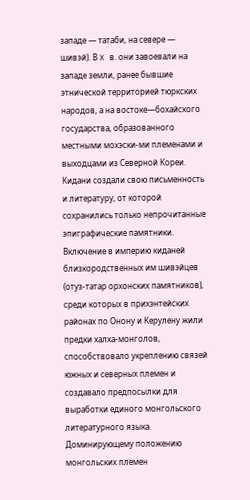западе — татаби, на севере — шивэй). В X в. они завоевали на западе земли, ранее бывшие этнической территорией тюркских народов, а на востоке—бохайского государства, образованного местными мохэски-ми племенами и выходцами из Северной Кореи. Кидани создали свою письменность и литературу, от которой сохранились только непрочитанные эпиграфические памятники. Включение в империю киданей близкородственных им шивэйцев (отуз-татар орхонских памятников), среди которых в прихэнтейских районах по Онону и Керулену жили предки халха-монголов, способствовало укреплению связей южных и северных племен и создавало предпосылки для выработки единого монгольского литературного языка.
Доминирующему положению монгольских племен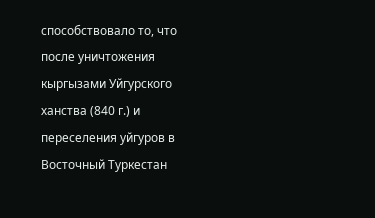способствовало то, что после уничтожения кыргызами Уйгурского ханства (840 г.) и переселения уйгуров в Восточный Туркестан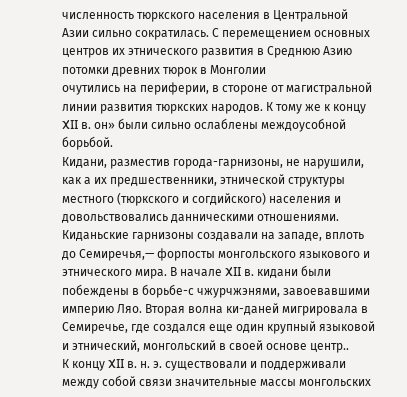численность тюркского населения в Центральной Азии сильно сократилась. С перемещением основных центров их этнического развития в Среднюю Азию потомки древних тюрок в Монголии
очутились на периферии, в стороне от магистральной линии развития тюркских народов. К тому же к концу XII в. он» были сильно ослаблены междоусобной борьбой.
Кидани, разместив города-гарнизоны, не нарушили, как а их предшественники, этнической структуры местного (тюркского и согдийского) населения и довольствовались данническими отношениями. Киданьские гарнизоны создавали на западе, вплоть до Семиречья,— форпосты монгольского языкового и этнического мира. В начале XII в. кидани были побеждены в борьбе-с чжурчжэнями, завоевавшими империю Ляо. Вторая волна ки-даней мигрировала в Семиречье, где создался еще один крупный языковой и этнический, монгольский в своей основе центр..
К концу XII в. н. э. существовали и поддерживали между собой связи значительные массы монгольских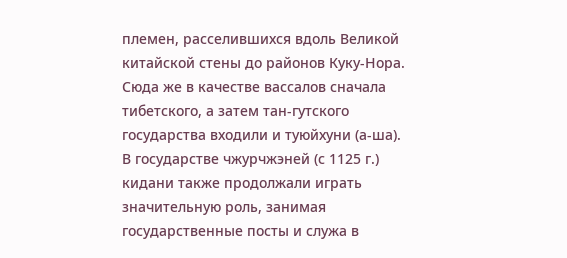племен, расселившихся вдоль Великой китайской стены до районов Куку-Нора. Сюда же в качестве вассалов сначала тибетского, а затем тан-гутского государства входили и туюйхуни (а-ша). В государстве чжурчжэней (с 1125 г.) кидани также продолжали играть значительную роль, занимая государственные посты и служа в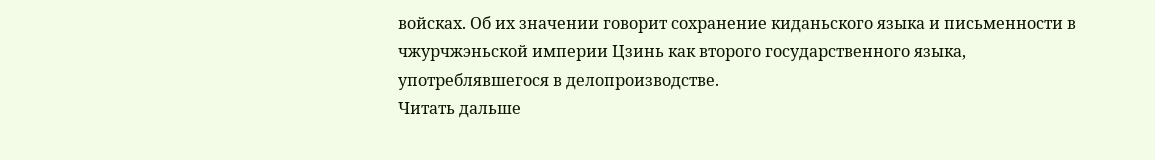войсках. Об их значении говорит сохранение киданьского языка и письменности в чжурчжэньской империи Цзинь как второго государственного языка, употреблявшегося в делопроизводстве.
Читать дальше